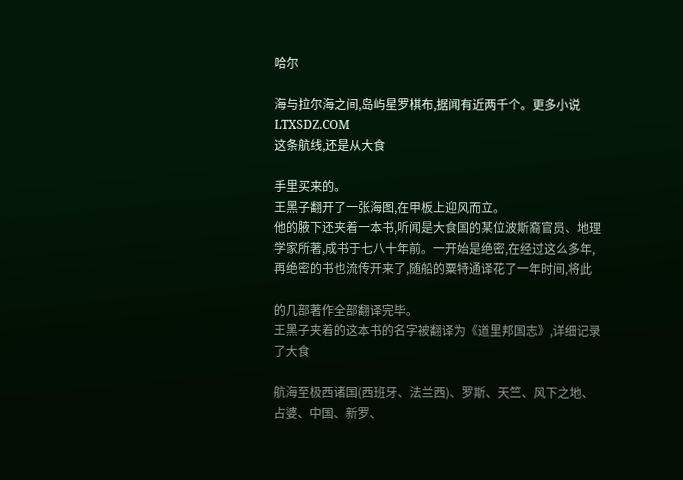哈尔

海与拉尔海之间,岛屿星罗棋布,据闻有近两千个。更多小说 LTXSDZ.COM
这条航线,还是从大食

手里买来的。
王黑子翻开了一张海图,在甲板上迎风而立。
他的腋下还夹着一本书,听闻是大食国的某位波斯裔官员、地理学家所著,成书于七八十年前。一开始是绝密,在经过这么多年,再绝密的书也流传开来了,随船的粟特通译花了一年时间,将此

的几部著作全部翻译完毕。
王黑子夹着的这本书的名字被翻译为《道里邦国志》,详细记录了大食

航海至极西诸国(西班牙、法兰西)、罗斯、天竺、风下之地、占婆、中国、新罗、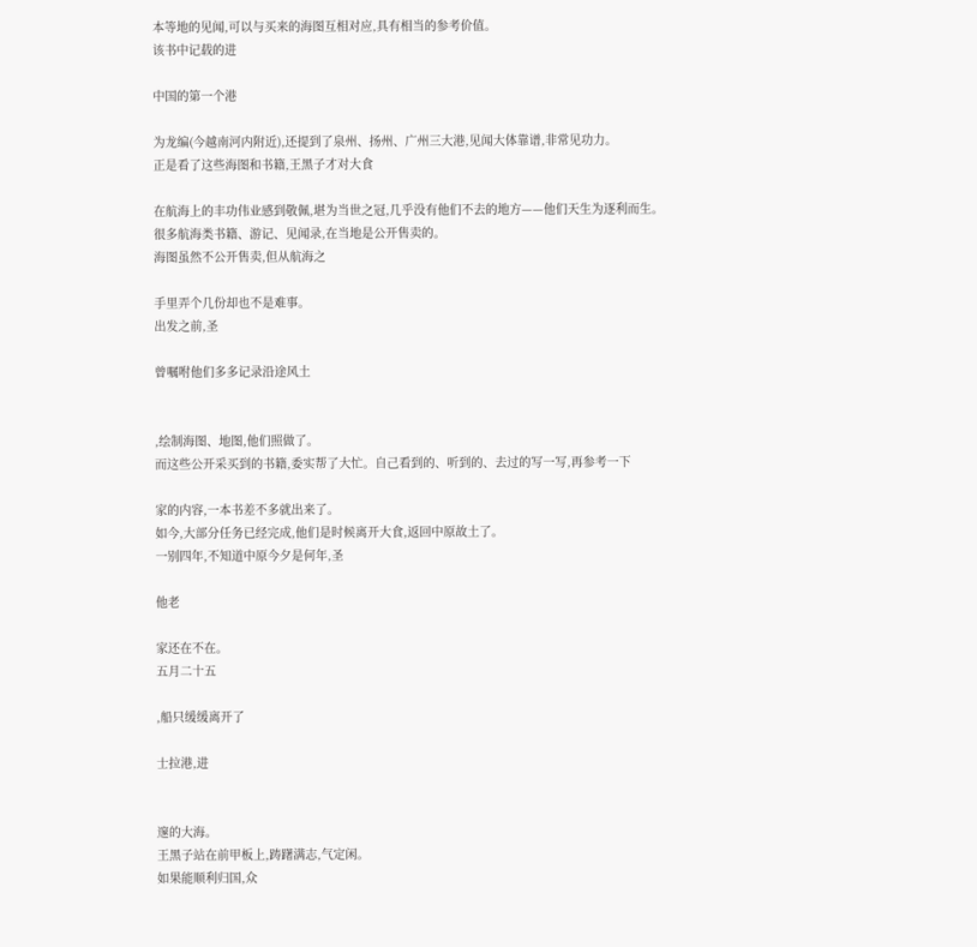本等地的见闻,可以与买来的海图互相对应,具有相当的参考价值。
该书中记载的进

中国的第一个港

为龙编(今越南河内附近),还提到了泉州、扬州、广州三大港,见闻大体靠谱,非常见功力。
正是看了这些海图和书籍,王黑子才对大食

在航海上的丰功伟业感到敬佩,堪为当世之冠,几乎没有他们不去的地方——他们天生为逐利而生。
很多航海类书籍、游记、见闻录,在当地是公开售卖的。
海图虽然不公开售卖,但从航海之

手里弄个几份却也不是难事。
出发之前,圣

曾嘱咐他们多多记录沿途风土


,绘制海图、地图,他们照做了。
而这些公开采买到的书籍,委实帮了大忙。自己看到的、听到的、去过的写一写,再参考一下

家的内容,一本书差不多就出来了。
如今,大部分任务已经完成,他们是时候离开大食,返回中原故土了。
一别四年,不知道中原今夕是何年,圣

他老

家还在不在。
五月二十五

,船只缓缓离开了

士拉港,进


邃的大海。
王黑子站在前甲板上,踌躇满志,气定闲。
如果能顺利归国,众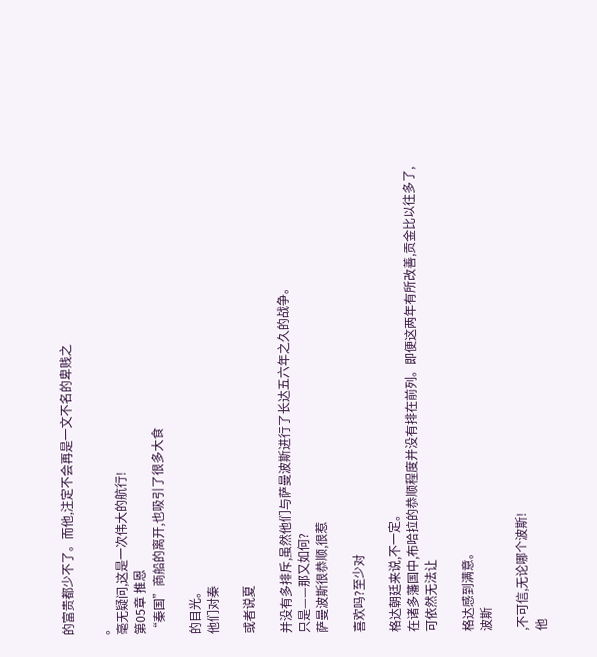的富贵都少不了。而他,注定不会再是一文不名的卑贱之

。
毫无疑问,这是一次伟大的航行!
第05章 推恩
“秦国”商船的离开,也吸引了很多大食

的目光。
他们对秦

或者说夏

并没有多排斥,虽然他们与萨曼波斯进行了长达五六年之久的战争。
只是——那又如何?
萨曼波斯很恭顺,很惹

喜欢吗?至少对

格达朝廷来说,不一定。
在诸多藩国中,布哈拉的恭顺程度并没有排在前列。即便这两年有所改善,贡金比以往多了,可依然无法让

格达感到满意。
波斯

,不可信,无论哪个波斯!
他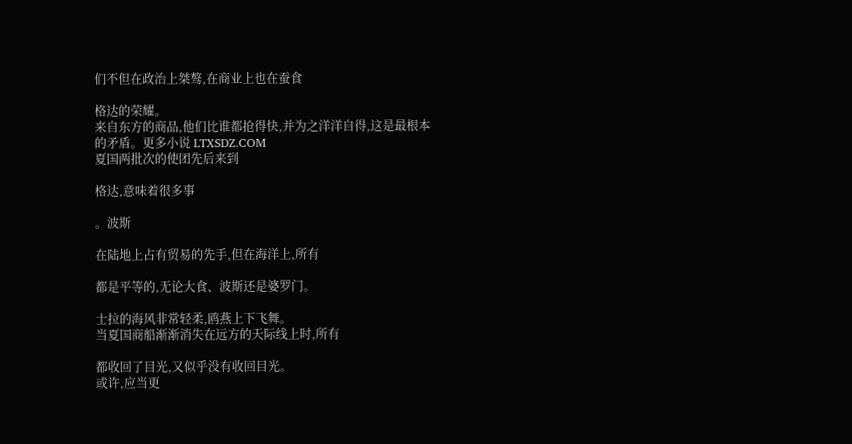们不但在政治上桀骜,在商业上也在蚕食

格达的荣耀。
来自东方的商品,他们比谁都抢得快,并为之洋洋自得,这是最根本的矛盾。更多小说 LTXSDZ.COM
夏国两批次的使团先后来到

格达,意味着很多事

。波斯

在陆地上占有贸易的先手,但在海洋上,所有

都是平等的,无论大食、波斯还是婆罗门。

士拉的海风非常轻柔,鸥燕上下飞舞。
当夏国商船渐渐消失在远方的天际线上时,所有

都收回了目光,又似乎没有收回目光。
或许,应当更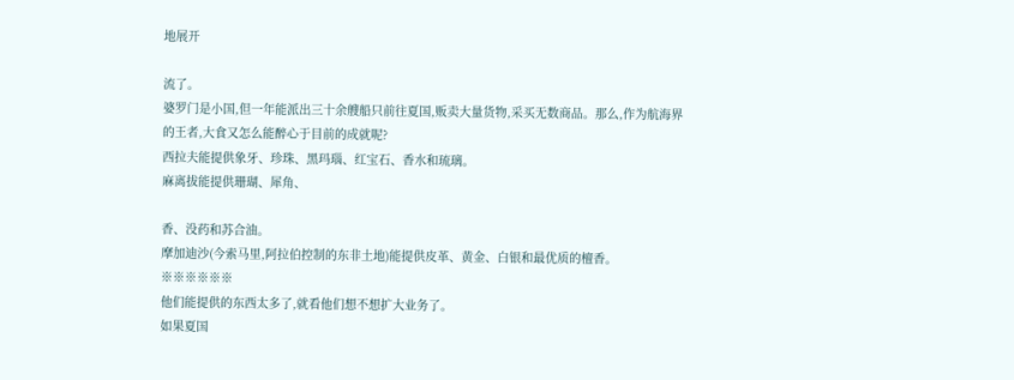地展开

流了。
婆罗门是小国,但一年能派出三十余艘船只前往夏国,贩卖大量货物,采买无数商品。那么,作为航海界的王者,大食又怎么能醉心于目前的成就呢?
西拉夫能提供象牙、珍珠、黑玛瑙、红宝石、香水和琉璃。
麻离拔能提供珊瑚、犀角、

香、没药和苏合油。
摩加迪沙(今索马里,阿拉伯控制的东非土地)能提供皮革、黄金、白银和最优质的檀香。
※※※※※※
他们能提供的东西太多了,就看他们想不想扩大业务了。
如果夏国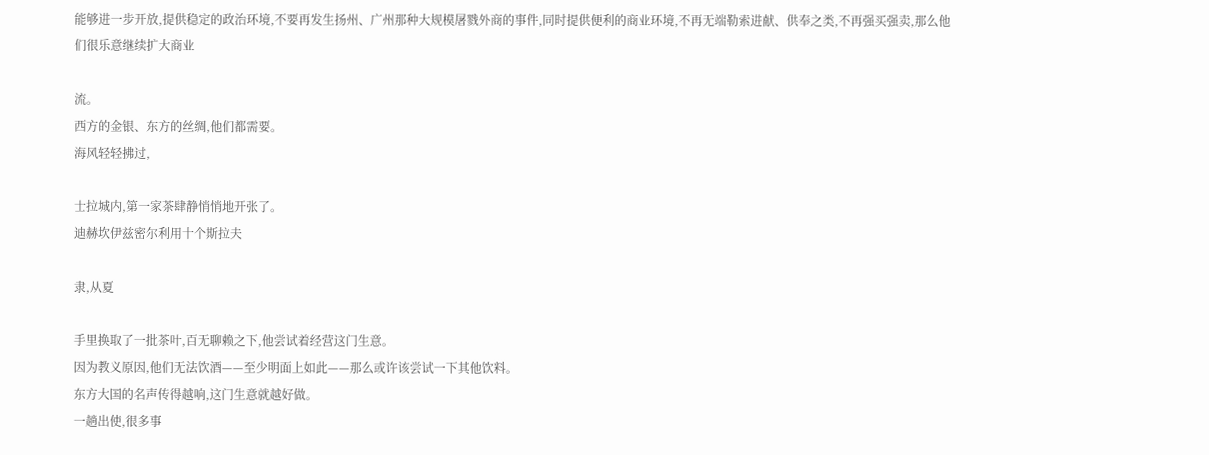能够进一步开放,提供稳定的政治环境,不要再发生扬州、广州那种大规模屠戮外商的事件,同时提供便利的商业环境,不再无端勒索进献、供奉之类,不再强买强卖,那么他们很乐意继续扩大商业

流。
西方的金银、东方的丝绸,他们都需要。
海风轻轻拂过,

士拉城内,第一家茶肆静悄悄地开张了。
迪赫坎伊兹密尔利用十个斯拉夫

隶,从夏

手里换取了一批茶叶,百无聊赖之下,他尝试着经营这门生意。
因为教义原因,他们无法饮酒——至少明面上如此——那么或许该尝试一下其他饮料。
东方大国的名声传得越响,这门生意就越好做。
一趟出使,很多事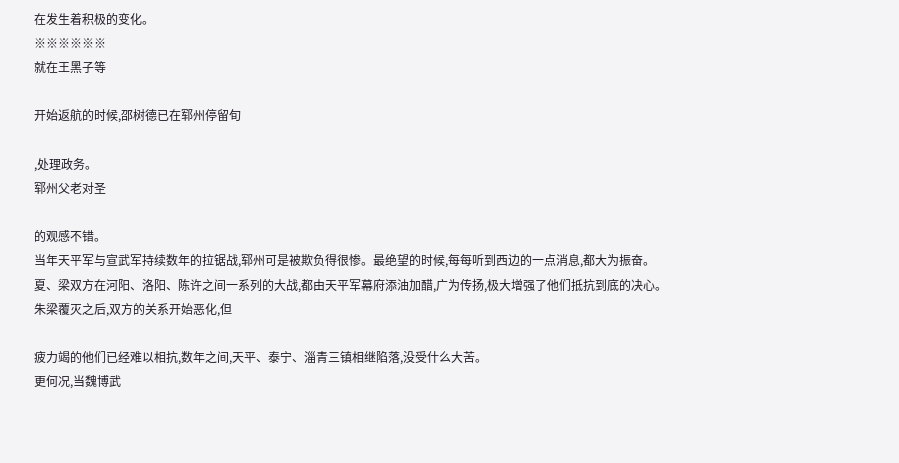在发生着积极的变化。
※※※※※※
就在王黑子等

开始返航的时候,邵树德已在郓州停留旬

,处理政务。
郓州父老对圣

的观感不错。
当年天平军与宣武军持续数年的拉锯战,郓州可是被欺负得很惨。最绝望的时候,每每听到西边的一点消息,都大为振奋。
夏、梁双方在河阳、洛阳、陈许之间一系列的大战,都由天平军幕府添油加醋,广为传扬,极大增强了他们抵抗到底的决心。
朱梁覆灭之后,双方的关系开始恶化,但

疲力竭的他们已经难以相抗,数年之间,天平、泰宁、淄青三镇相继陷落,没受什么大苦。
更何况,当魏博武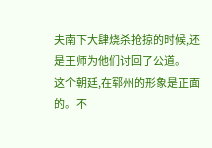夫南下大肆烧杀抢掠的时候,还是王师为他们讨回了公道。
这个朝廷,在郓州的形象是正面的。不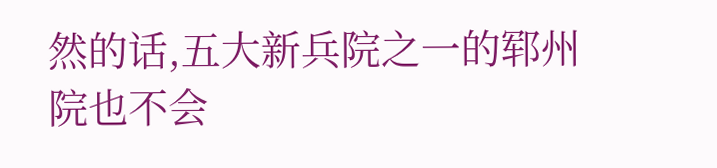然的话,五大新兵院之一的郓州院也不会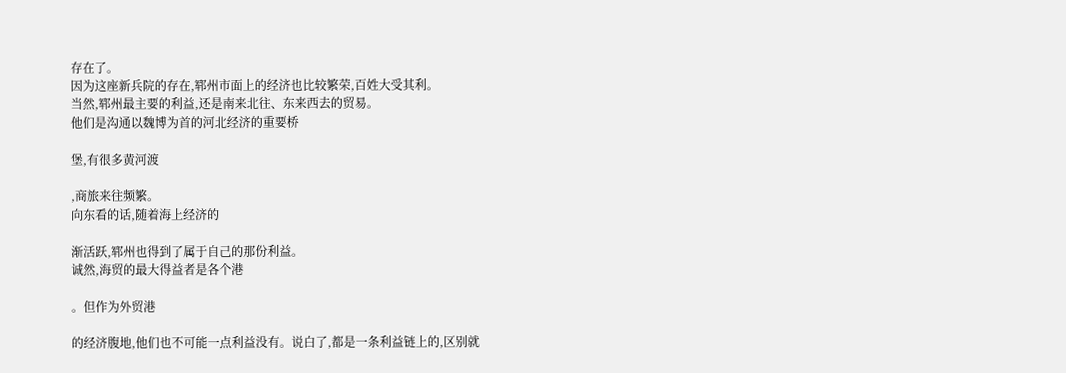存在了。
因为这座新兵院的存在,郓州市面上的经济也比较繁荣,百姓大受其利。
当然,郓州最主要的利益,还是南来北往、东来西去的贸易。
他们是沟通以魏博为首的河北经济的重要桥

堡,有很多黄河渡

,商旅来往频繁。
向东看的话,随着海上经济的

渐活跃,郓州也得到了属于自己的那份利益。
诚然,海贸的最大得益者是各个港

。但作为外贸港

的经济腹地,他们也不可能一点利益没有。说白了,都是一条利益链上的,区别就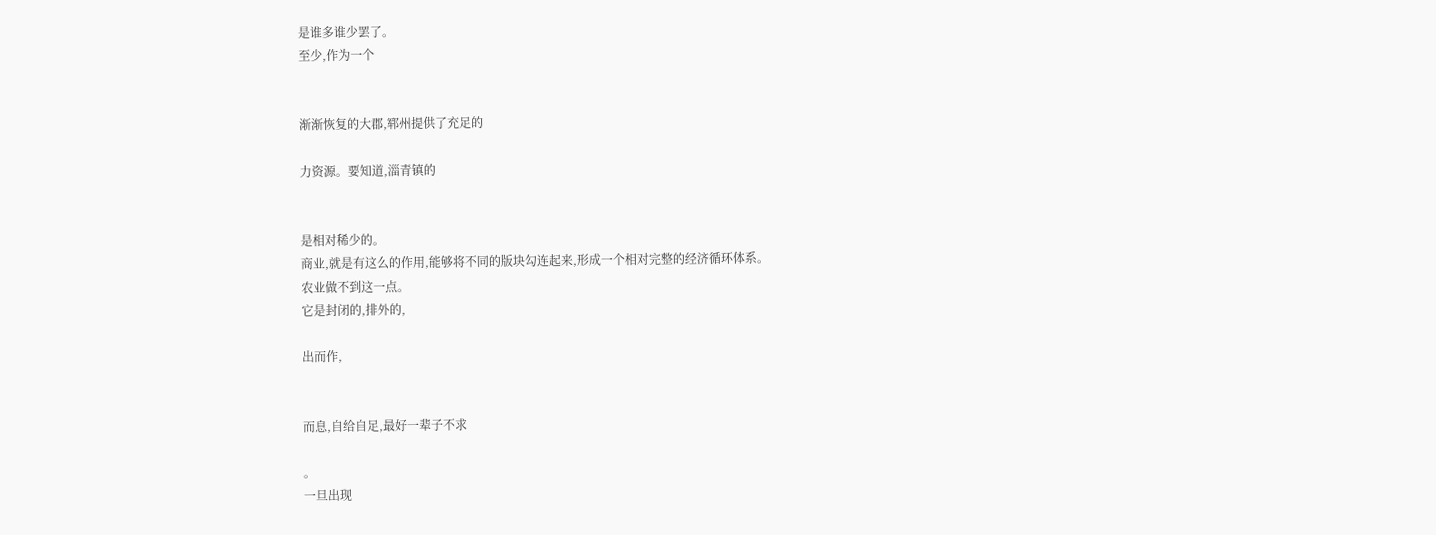是谁多谁少罢了。
至少,作为一个


渐渐恢复的大郡,郓州提供了充足的

力资源。要知道,淄青镇的


是相对稀少的。
商业,就是有这么的作用,能够将不同的版块勾连起来,形成一个相对完整的经济循环体系。
农业做不到这一点。
它是封闭的,排外的,

出而作,


而息,自给自足,最好一辈子不求

。
一旦出现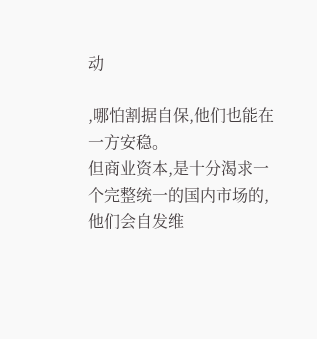动

,哪怕割据自保,他们也能在一方安稳。
但商业资本,是十分渴求一个完整统一的国内市场的,他们会自发维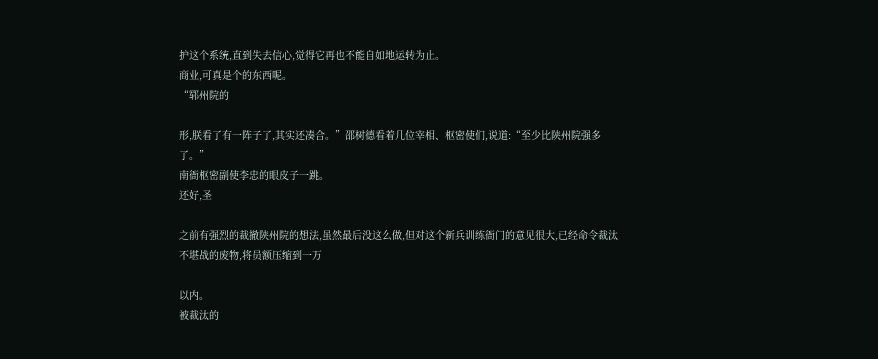护这个系统,直到失去信心,觉得它再也不能自如地运转为止。
商业,可真是个的东西呢。
“郓州院的

形,朕看了有一阵子了,其实还凑合。”邵树德看着几位宰相、枢密使们,说道:“至少比陕州院强多了。”
南衙枢密副使李忠的眼皮子一跳。
还好,圣

之前有强烈的裁撤陕州院的想法,虽然最后没这么做,但对这个新兵训练衙门的意见很大,已经命令裁汰不堪战的废物,将员额压缩到一万

以内。
被裁汰的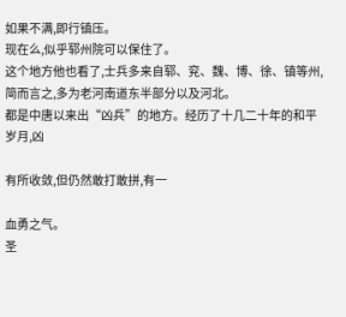如果不满,即行镇压。
现在么,似乎郓州院可以保住了。
这个地方他也看了,士兵多来自郓、兖、魏、博、徐、镇等州,简而言之,多为老河南道东半部分以及河北。
都是中唐以来出“凶兵”的地方。经历了十几二十年的和平岁月,凶

有所收敛,但仍然敢打敢拼,有一

血勇之气。
圣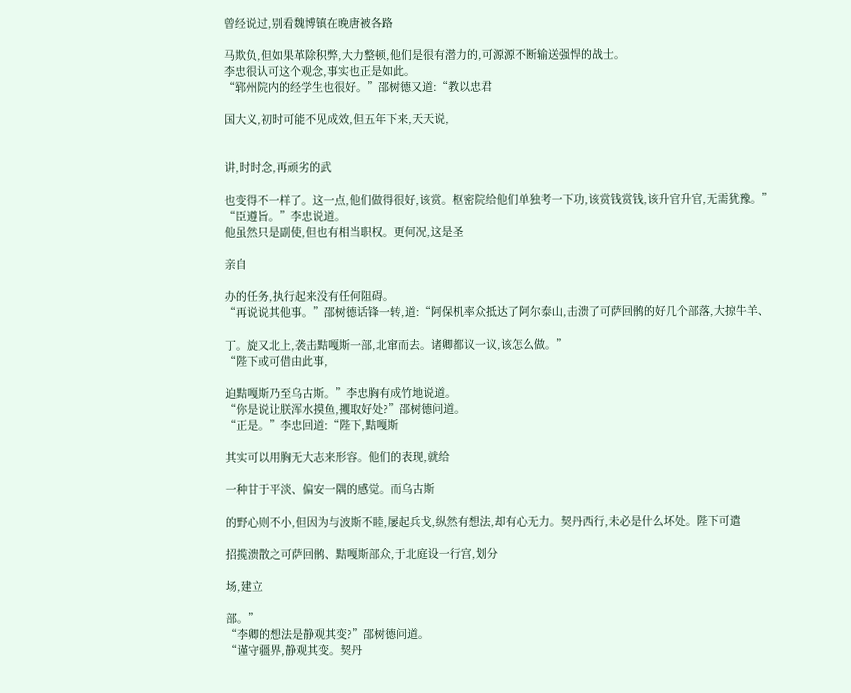曾经说过,别看魏博镇在晚唐被各路

马欺负,但如果革除积弊,大力整顿,他们是很有潜力的,可源源不断输送强悍的战士。
李忠很认可这个观念,事实也正是如此。
“郓州院内的经学生也很好。”邵树德又道:“教以忠君

国大义,初时可能不见成效,但五年下来,天天说,


讲,时时念,再顽劣的武

也变得不一样了。这一点,他们做得很好,该赏。枢密院给他们单独考一下功,该赏钱赏钱,该升官升官,无需犹豫。”
“臣遵旨。”李忠说道。
他虽然只是副使,但也有相当职权。更何况,这是圣

亲自

办的任务,执行起来没有任何阻碍。
“再说说其他事。”邵树德话锋一转,道:“阿保机率众抵达了阿尔泰山,击溃了可萨回鹘的好几个部落,大掠牛羊、

丁。旋又北上,袭击黠嘎斯一部,北窜而去。诸卿都议一议,该怎么做。”
“陛下或可借由此事,

迫黠嘎斯乃至乌古斯。”李忠胸有成竹地说道。
“你是说让朕浑水摸鱼,攫取好处?”邵树德问道。
“正是。”李忠回道:“陛下,黠嘎斯

其实可以用胸无大志来形容。他们的表现,就给

一种甘于平淡、偏安一隅的感觉。而乌古斯

的野心则不小,但因为与波斯不睦,屡起兵戈,纵然有想法,却有心无力。契丹西行,未必是什么坏处。陛下可遣

招揽溃散之可萨回鹘、黠嘎斯部众,于北庭设一行宫,划分

场,建立

部。”
“李卿的想法是静观其变?”邵树德问道。
“谨守疆界,静观其变。契丹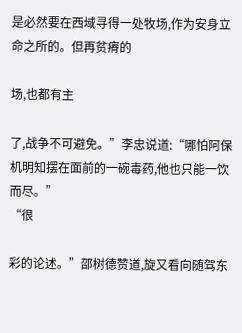是必然要在西域寻得一处牧场,作为安身立命之所的。但再贫瘠的

场,也都有主

了,战争不可避免。”李忠说道:“哪怕阿保机明知摆在面前的一碗毒药,他也只能一饮而尽。”
“很

彩的论述。”邵树德赞道,旋又看向随驾东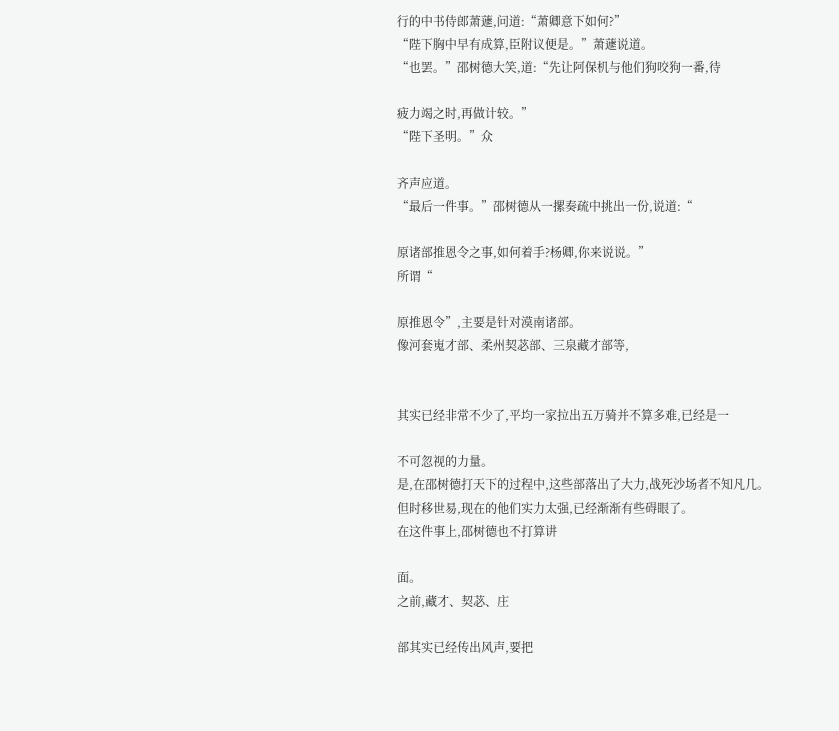行的中书侍郎萧蘧,问道:“萧卿意下如何?”
“陛下胸中早有成算,臣附议便是。”萧蘧说道。
“也罢。”邵树德大笑,道:“先让阿保机与他们狗咬狗一番,待

疲力竭之时,再做计较。”
“陛下圣明。”众

齐声应道。
“最后一件事。”邵树德从一摞奏疏中挑出一份,说道:“

原诸部推恩令之事,如何着手?杨卿,你来说说。”
所谓“

原推恩令”,主要是针对漠南诸部。
像河套嵬才部、柔州契苾部、三泉藏才部等,


其实已经非常不少了,平均一家拉出五万骑并不算多难,已经是一

不可忽视的力量。
是,在邵树德打天下的过程中,这些部落出了大力,战死沙场者不知凡几。
但时移世易,现在的他们实力太强,已经渐渐有些碍眼了。
在这件事上,邵树德也不打算讲

面。
之前,藏才、契苾、庄

部其实已经传出风声,要把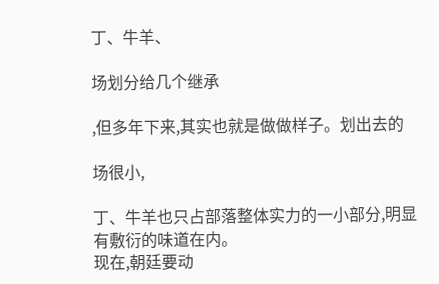丁、牛羊、

场划分给几个继承

,但多年下来,其实也就是做做样子。划出去的

场很小,

丁、牛羊也只占部落整体实力的一小部分,明显有敷衍的味道在内。
现在,朝廷要动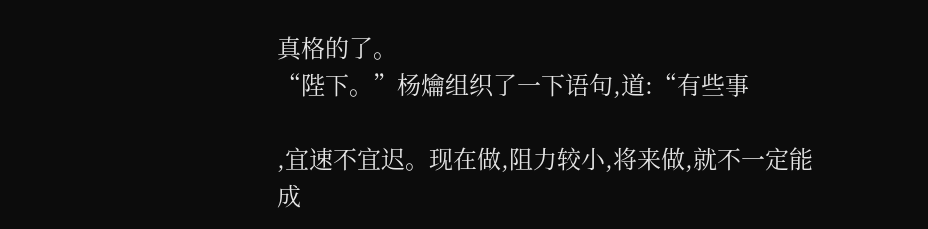真格的了。
“陛下。”杨爚组织了一下语句,道:“有些事

,宜速不宜迟。现在做,阻力较小,将来做,就不一定能成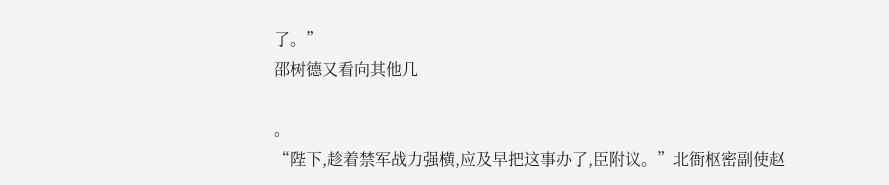了。”
邵树德又看向其他几

。
“陛下,趁着禁军战力强横,应及早把这事办了,臣附议。”北衙枢密副使赵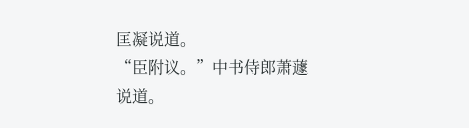匡凝说道。
“臣附议。”中书侍郎萧蘧说道。